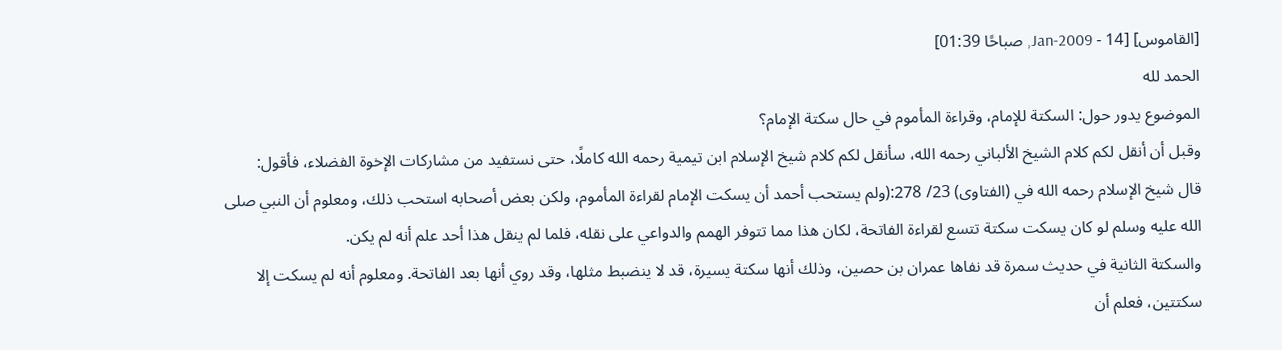[القاموس] [14 - Jan-2009, صباحًا 01:39]
الحمد لله
الموضوع يدور حول: السكتة للإمام، وقراءة المأموم في حال سكتة الإمام؟
وقبل أن أنقل لكم كلام الشيخ الألباني رحمه الله، سأنقل لكم كلام شيخ الإسلام ابن تيمية رحمه الله كاملًا، حتى نستفيد من مشاركات الإخوة الفضلاء، فأقول:
قال شيخ الإسلام رحمه الله في (الفتاوى) 23/ 278:(ولم يستحب أحمد أن يسكت الإمام لقراءة المأموم، ولكن بعض أصحابه استحب ذلك، ومعلوم أن النبي صلى الله عليه وسلم لو كان يسكت سكتة تتسع لقراءة الفاتحة، لكان هذا مما تتوفر الهمم والدواعي على نقله، فلما لم ينقل هذا أحد علم أنه لم يكن.
والسكتة الثانية في حديث سمرة قد نفاها عمران بن حصين، وذلك أنها سكتة يسيرة، قد لا ينضبط مثلها، وقد روي أنها بعد الفاتحة. ومعلوم أنه لم يسكت إلا سكتتين، فعلم أن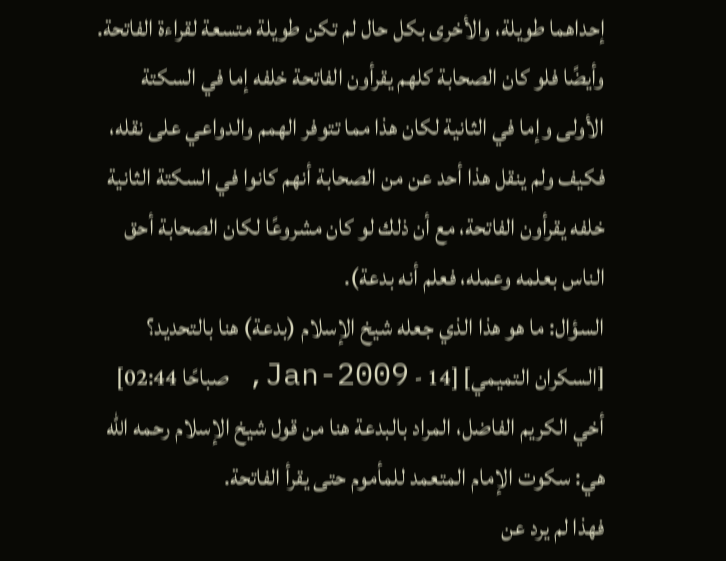إحداهما طويلة، والأخرى بكل حال لم تكن طويلة متسعة لقراءة الفاتحة.
وأيضًا فلو كان الصحابة كلهم يقرأون الفاتحة خلفه إما في السكتة الأولى وإما في الثانية لكان هذا مما تتوفر الهمم والدواعي على نقله، فكيف ولم ينقل هذا أحد عن من الصحابة أنهم كانوا في السكتة الثانية خلفه يقرأون الفاتحة، مع أن ذلك لو كان مشروعًا لكان الصحابة أحق الناس بعلمه وعمله، فعلم أنه بدعة).
السؤال: ما هو هذا الذي جعله شيخ الإسلام (بدعة) هنا بالتحديد؟
[السكران التميمي] [14 - Jan-2009, صباحًا 02:44]
أخي الكريم الفاضل، المراد بالبدعة هنا من قول شيخ الإسلام رحمه الله هي: سكوت الإمام المتعمد للمأموم حتى يقرأ الفاتحة.
فهذا لم يرد عن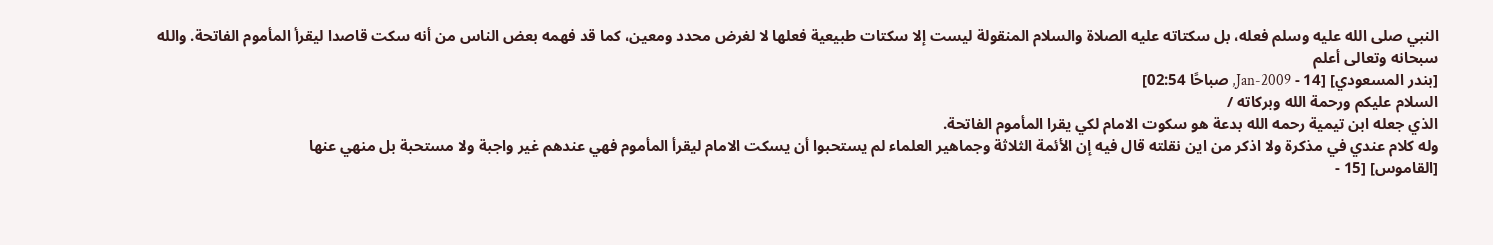النبي صلى الله عليه وسلم فعله، بل سكتاته عليه الصلاة والسلام المنقولة ليست إلا سكتات طبيعية فعلها لا لغرض محدد ومعين، كما قد فهمه بعض الناس من أنه سكت قاصدا ليقرأ المأموم الفاتحة. والله سبحانه وتعالى أعلم
[بندر المسعودي] [14 - Jan-2009, صباحًا 02:54]
السلام عليكم ورحمة الله وبركاته /
الذي جعله ابن تيمية رحمه الله بدعة هو سكوت الامام لكي يقرا المأموم الفاتحة.
وله كلام عندي في مذكرة ولا اذكر من اين نقلته قال فيه إن الأئمة الثلاثة وجماهير العلماء لم يستحبوا أن يسكت الامام ليقرأ المأموم فهي عندهم غير واجبة ولا مستحبة بل منهي عنها
[القاموس] [15 -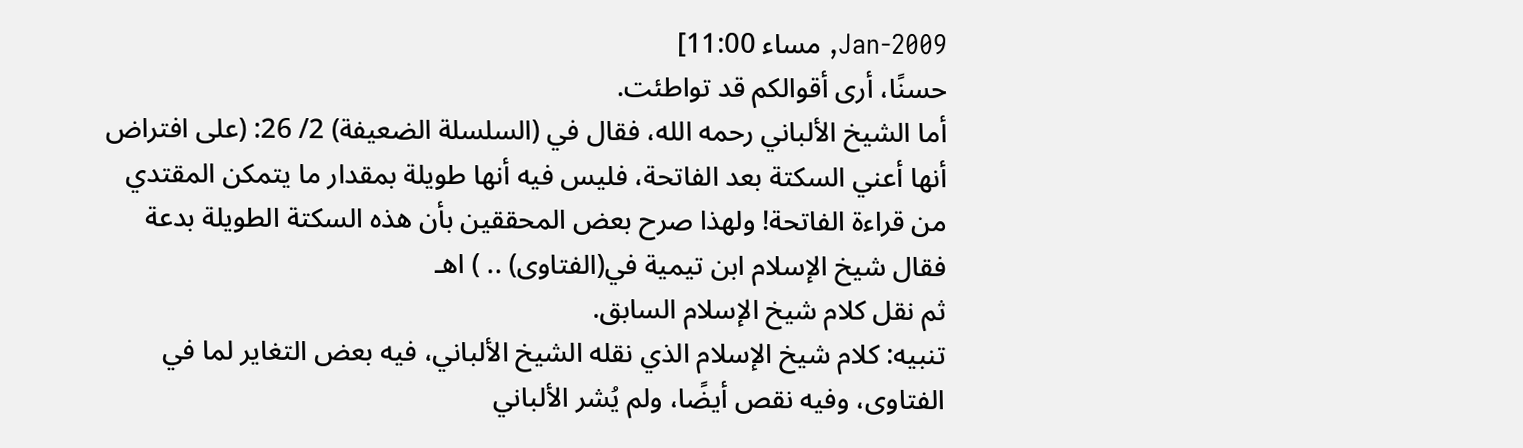Jan-2009, مساء 11:00]
حسنًا، أرى أقوالكم قد تواطئت.
أما الشيخ الألباني رحمه الله، فقال في (السلسلة الضعيفة) 2/ 26: (على افتراض أنها أعني السكتة بعد الفاتحة، فليس فيه أنها طويلة بمقدار ما يتمكن المقتدي من قراءة الفاتحة! ولهذا صرح بعض المحققين بأن هذه السكتة الطويلة بدعة فقال شيخ الإسلام ابن تيمية في(الفتاوى) .. ) اهـ
ثم نقل كلام شيخ الإسلام السابق.
تنبيه: كلام شيخ الإسلام الذي نقله الشيخ الألباني، فيه بعض التغاير لما في الفتاوى، وفيه نقص أيضًا، ولم يُشر الألباني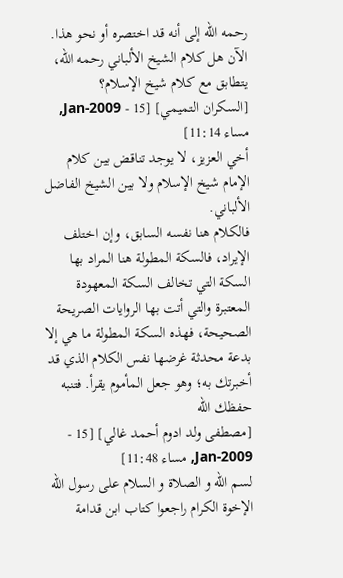رحمه الله إلى أنه قد اختصره أو نحو هذا.
الآن هل كلام الشيخ الألباني رحمه الله، يتطابق مع كلام شيخ الإسلام؟
[السكران التميمي] [15 - Jan-2009, مساء 11:14]
أخي العزيز، لا يوجد تناقض بين كلام الإمام شيخ الإسلام ولا بين الشيخ الفاضل الألباني.
فالكلام هنا نفسه السابق، وإن اختلف الإيراد، فالسكة المطولة هنا المراد بها السكة التي تخالف السكة المعهودة المعتبرة والتي أتت بها الروايات الصريحة الصحيحة، فهذه السكة المطولة ما هي إلا بدعة محدثة غرضها نفس الكلام الذي قد أخبرتك به؛ وهو جعل المأموم يقرأ. فتنبه حفظك الله
[مصطفى ولد ادوم أحمد غالي] [15 - Jan-2009, مساء 11:48]
لسم الله و الصلاة و السلام على رسول الله الإخوة الكرام راجعوا كتاب ابن قدامة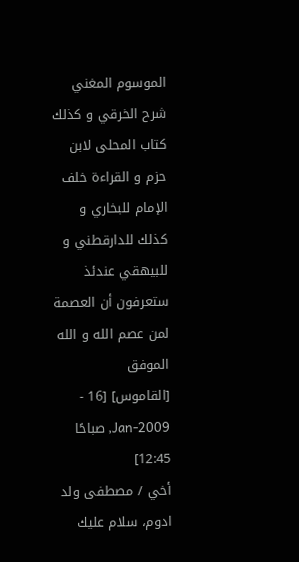الموسوم المغني شرح الخرقي و كذلك كتاب المحلى لابن حزم و القراءة خلف الإمام للبخاري و كذلك للدارقطني و للبيهقي عندئذ ستعرفون أن العصمة لمن عصم الله و الله الموفق
[القاموس] [16 - Jan-2009, صباحًا 12:45]
أخي / مصطفى ولد ادوم، سلام عليك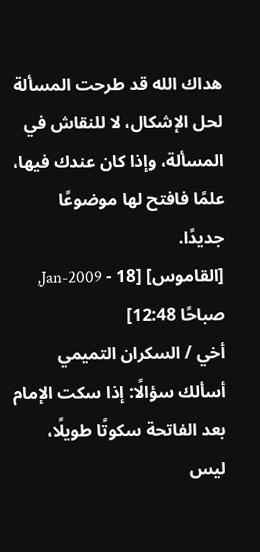هداك الله قد طرحت المسألة لحل الإشكال، لا للنقاش في المسألة، وإذا كان عندك فيها، علمًا فافتح لها موضوعًا جديدًا.
[القاموس] [18 - Jan-2009, صباحًا 12:48]
أخي / السكران التميمي
أسألك سؤالًا: إذا سكت الإمام بعد الفاتحة سكوتًا طويلًا، ليس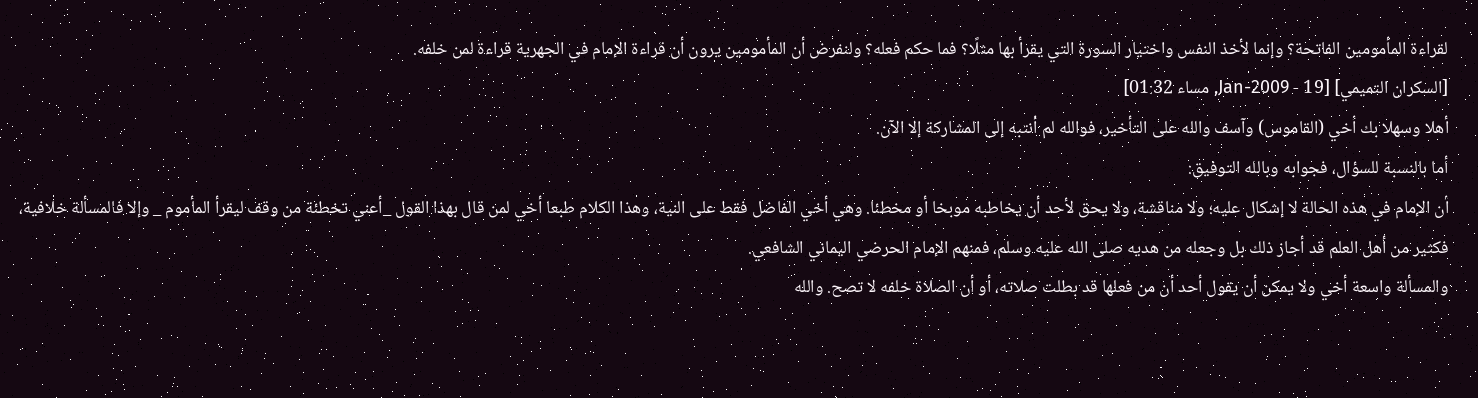لقراءة المأمومين الفاتحة؟ وإنما لأخذ النفس واختيار السورة التي يقرأ بها مثلًا؟ فما حكم فعله؟ ولنفرض أن المأمومين يرون أن قراءة الإمام في الجهرية قراءة لمن خلفه.
[السكران التميمي] [19 - Jan-2009, مساء 01:32]
أهلا وسهلا بك أخي (القاموس) وآسف والله على التأخير، فوالله لم أنتبه إلى المشاركة إلا الآن.
أما بالنسبة للسؤال، فجوابه وبالله التوفيق:
أن الإمام في هذه الحالة لا إشكال عليه؛ ولا مناقشة، ولا يحق لأحد أن يخاطبه موبخا أو مخطئا. وهي أخي الفاضل فقط على النية، وهذا الكلام طبعا أخي لمن قال بهذا القول _أعني تخطئة من وقف ليقرأ المأموم _ وإلا فالمسألة خلافية، فكثير من أهل العلم قد أجاز ذلك بل وجعله من هديه صلى الله عليه وسلم، فمنهم الإمام الحرضي اليماني الشافعي.
والمسألة واسعة أخي ولا يمكن أن يقول أحد أن من فعلها قد بطلت صلاته، أو أن الصلاة خلفه لا تصح. والله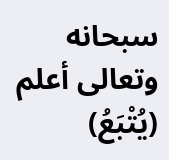سبحانه وتعالى أعلم
(يُتْبَعُ)